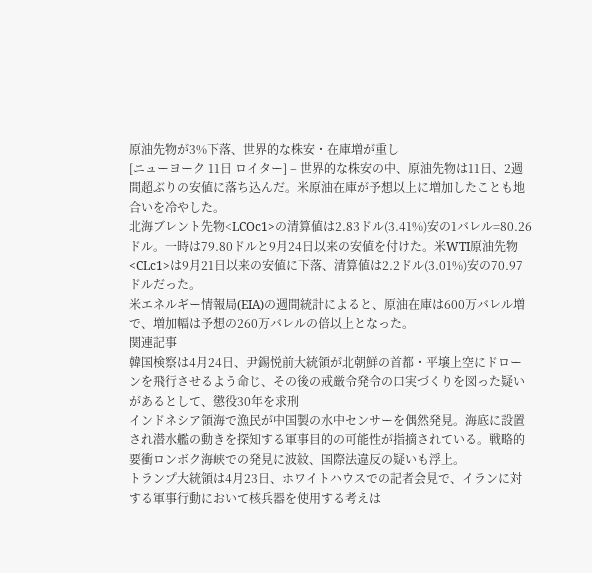原油先物が3%下落、世界的な株安・在庫増が重し
[ニューヨーク 11日 ロイター] – 世界的な株安の中、原油先物は11日、2週間超ぶりの安値に落ち込んだ。米原油在庫が予想以上に増加したことも地合いを冷やした。
北海ブレント先物<LCOc1>の清算値は2.83ドル(3.41%)安の1バレル=80.26ドル。一時は79.80ドルと9月24日以来の安値を付けた。米WTI原油先物<CLc1>は9月21日以来の安値に下落、清算値は2.2ドル(3.01%)安の70.97ドルだった。
米エネルギー情報局(EIA)の週間統計によると、原油在庫は600万バレル増で、増加幅は予想の260万バレルの倍以上となった。
関連記事
韓国検察は4月24日、尹錫悦前大統領が北朝鮮の首都・平壌上空にドローンを飛行させるよう命じ、その後の戒厳令発令の口実づくりを図った疑いがあるとして、懲役30年を求刑
インドネシア領海で漁民が中国製の水中センサーを偶然発見。海底に設置され潜水艦の動きを探知する軍事目的の可能性が指摘されている。戦略的要衝ロンボク海峡での発見に波紋、国際法違反の疑いも浮上。
トランプ大統領は4月23日、ホワイトハウスでの記者会見で、イランに対する軍事行動において核兵器を使用する考えは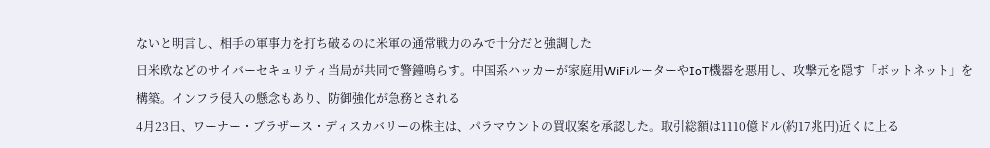ないと明言し、相手の軍事力を打ち破るのに米軍の通常戦力のみで十分だと強調した
日米欧などのサイバーセキュリティ当局が共同で警鐘鳴らす。中国系ハッカーが家庭用WiFiルーターやIoT機器を悪用し、攻撃元を隠す「ボットネット」を構築。インフラ侵入の懸念もあり、防御強化が急務とされる
4月23日、ワーナー・ブラザース・ディスカバリーの株主は、パラマウントの買収案を承認した。取引総額は1110億ドル(約17兆円)近くに上る